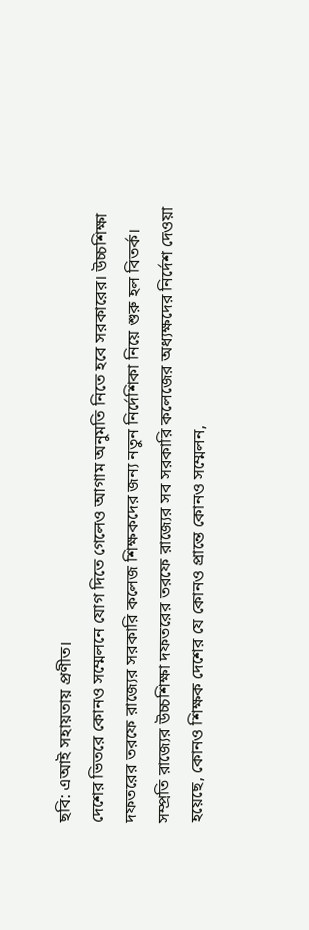ছবি: এআই সহায়তায় প্রণীত।
দেশের ভিতরে কোনও সম্মেলনে যোগ দিতে গেলেও আগাম অনুমতি নিতে হবে সরকারের। উচ্চশিক্ষা দফতরের তরফে রাজ্যের সরকারি কলেজ শিক্ষকদের জন্য নতুন নির্দেশিকা নিয়ে শুরু হল বিতর্ক।
সম্প্রতি রাজ্যের উচ্চশিক্ষা দফতরের তরফে রাজ্যের সব সরকারি কলেজের অধ্যক্ষদের নির্দেশ দেওয়া হয়েছে, কোনও শিক্ষক দেশের যে কোনও প্রান্তে কোনও সম্মেলন,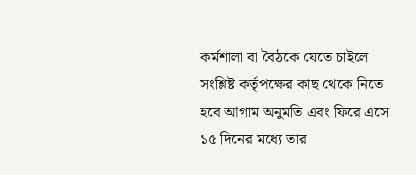কর্মশালা বা বৈঠকে যেতে চাইলে সংশ্লিষ্ট কর্তৃপক্ষের কাছ থেকে নিতে হবে আগাম অনুমতি এবং ফিরে এসে ১৫ দিনের মধ্যে তার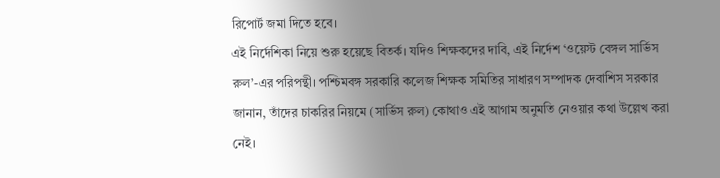রিপোর্ট জমা দিতে হবে।
এই নির্দেশিকা নিয়ে শুরু হয়েছে বিতর্ক। যদিও শিক্ষকদের দাবি, এই নির্দেশ ‘ওয়েস্ট বেঙ্গল সার্ভিস রুল’-এর পরিপন্থী। পশ্চিমবঙ্গ সরকারি কলেজ শিক্ষক সমিতির সাধারণ সম্পাদক দেবাশিস সরকার জানান, তাঁদের চাকরির নিয়মে (সার্ভিস রুল) কোথাও এই আগাম অনুমতি নেওয়ার কথা উল্লেখ করা নেই।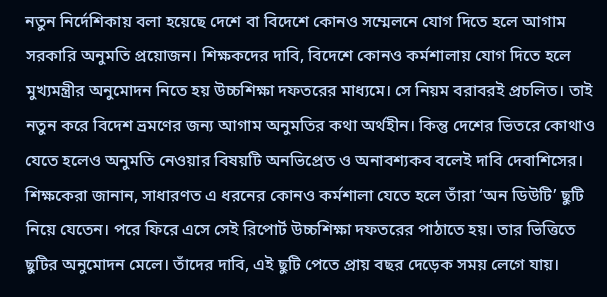নতুন নির্দেশিকায় বলা হয়েছে দেশে বা বিদেশে কোনও সম্মেলনে যোগ দিতে হলে আগাম সরকারি অনুমতি প্রয়োজন। শিক্ষকদের দাবি, বিদেশে কোনও কর্মশালায় যোগ দিতে হলে মুখ্যমন্ত্রীর অনুমোদন নিতে হয় উচ্চশিক্ষা দফতরের মাধ্যমে। সে নিয়ম বরাবরই প্রচলিত। তাই নতুন করে বিদেশ ভ্রমণের জন্য আগাম অনুমতির কথা অর্থহীন। কিন্তু দেশের ভিতরে কোথাও যেতে হলেও অনুমতি নেওয়ার বিষয়টি অনভিপ্রেত ও অনাবশ্যকব বলেই দাবি দেবাশিসের।
শিক্ষকেরা জানান, সাধারণত এ ধরনের কোনও কর্মশালা যেতে হলে তাঁরা ‘অন ডিউটি’ ছুটি নিয়ে যেতেন। পরে ফিরে এসে সেই রিপোর্ট উচ্চশিক্ষা দফতরের পাঠাতে হয়। তার ভিত্তিতে ছুটির অনুমোদন মেলে। তাঁদের দাবি, এই ছুটি পেতে প্রায় বছর দেড়েক সময় লেগে যায়।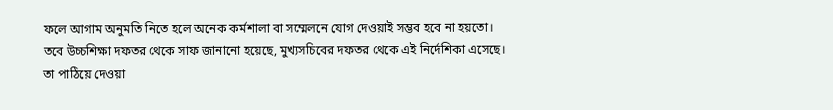ফলে আগাম অনুমতি নিতে হলে অনেক কর্মশালা বা সম্মেলনে যোগ দেওয়াই সম্ভব হবে না হয়তো।
তবে উচ্চশিক্ষা দফতর থেকে সাফ জানানো হয়েছে, মুখ্যসচিবের দফতর থেকে এই নির্দেশিকা এসেছে। তা পাঠিয়ে দেওয়া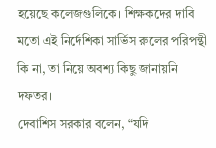হয়েছে কলেজগুলিকে। শিক্ষকদের দাবি মতো এই নির্দেশিকা সার্ভিস রুলের পরিপন্থী কি না, তা নিয়ে অবশ্য কিছু জানায়নি দফতর।
দেবাশিস সরকার বলেন, “যদি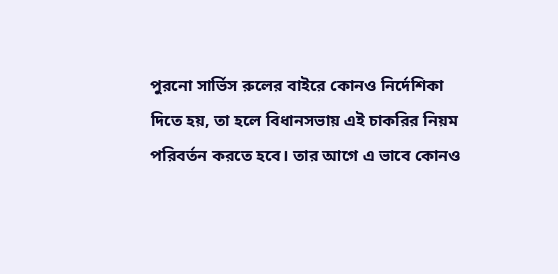পুরনো সার্ভিস রুলের বাইরে কোনও নির্দেশিকা দিতে হয়, তা হলে বিধানসভায় এই চাকরির নিয়ম পরিবর্তন করতে হবে। তার আগে এ ভাবে কোনও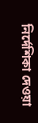নির্দেশিকা দেওয়া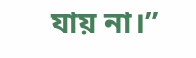যায় না।”